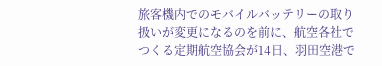旅客機内でのモバイルバッテリーの取り扱いが変更になるのを前に、航空各社でつくる定期航空協会が14日、羽田空港で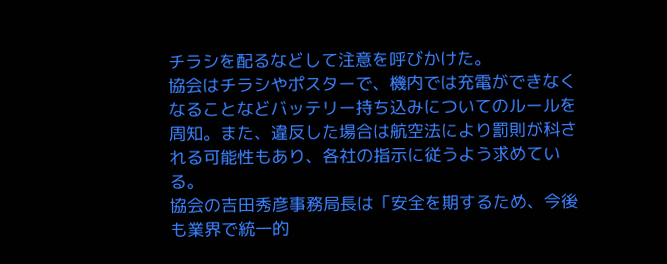チラシを配るなどして注意を呼びかけた。
協会はチラシやポスターで、機内では充電ができなくなることなどバッテリー持ち込みについてのルールを周知。また、違反した場合は航空法により罰則が科される可能性もあり、各社の指示に従うよう求めている。
協会の吉田秀彦事務局長は「安全を期するため、今後も業界で統一的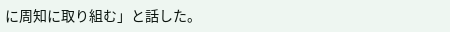に周知に取り組む」と話した。